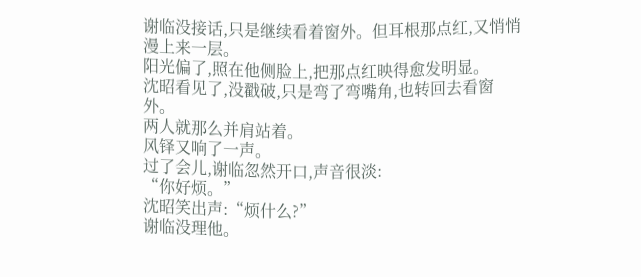谢临没接话,只是继续看着窗外。但耳根那点红,又悄悄漫上来一层。
阳光偏了,照在他侧脸上,把那点红映得愈发明显。
沈昭看见了,没戳破,只是弯了弯嘴角,也转回去看窗外。
两人就那么并肩站着。
风铎又响了一声。
过了会儿,谢临忽然开口,声音很淡:
“你好烦。”
沈昭笑出声:“烦什么?”
谢临没理他。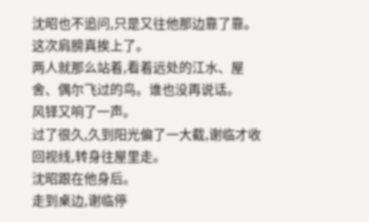沈昭也不追问,只是又往他那边靠了靠。
这次肩膀真挨上了。
两人就那么站着,看着远处的江水、屋舍、偶尔飞过的鸟。谁也没再说话。
风铎又响了一声。
过了很久,久到阳光偏了一大截,谢临才收回视线,转身往屋里走。
沈昭跟在他身后。
走到桌边,谢临停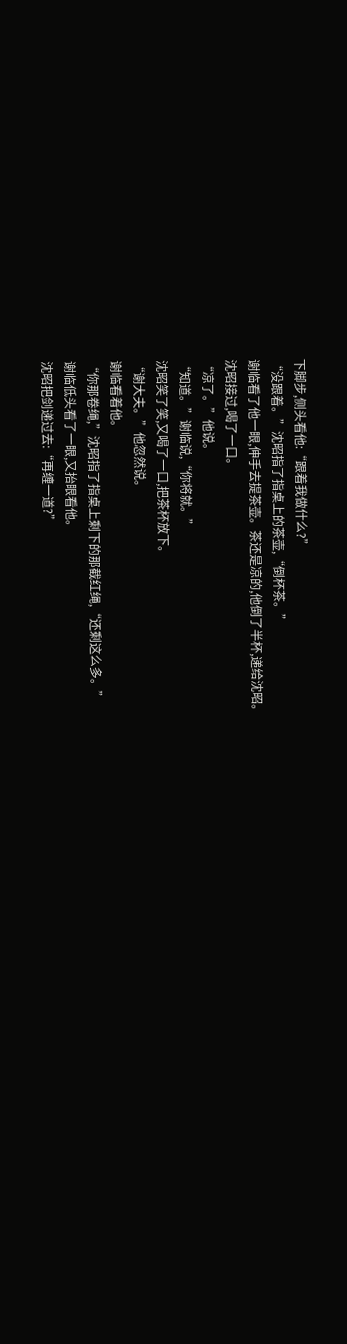下脚步,侧头看他:“跟着我做什么?”
“没跟着。”沈昭指了指桌上的茶壶,“倒杯茶。”
谢临看了他一眼,伸手去提茶壶。茶还是凉的,他倒了半杯,递给沈昭。
沈昭接过,喝了一口。
“凉了。”他说。
“知道。”谢临说,“你将就。”
沈昭笑了笑,又喝了一口,把茶杯放下。
“谢大夫。”他忽然说。
谢临看着他。
“你那卷绳,”沈昭指了指桌上剩下的那截红绳,“还剩这么多。”
谢临低头看了一眼,又抬眼看他。
沈昭把剑递过去:“再缠一道?”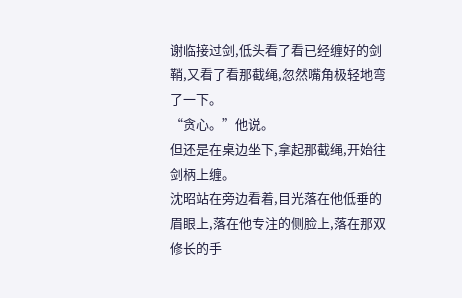谢临接过剑,低头看了看已经缠好的剑鞘,又看了看那截绳,忽然嘴角极轻地弯了一下。
“贪心。”他说。
但还是在桌边坐下,拿起那截绳,开始往剑柄上缠。
沈昭站在旁边看着,目光落在他低垂的眉眼上,落在他专注的侧脸上,落在那双修长的手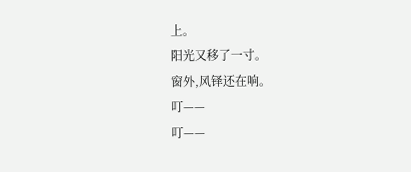上。
阳光又移了一寸。
窗外,风铎还在响。
叮——
叮——